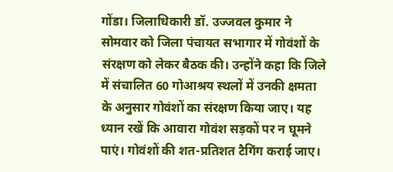गोंडा। जिलाधिकारी डॉ. उज्जवल कुमार ने सोमवार को जिला पंचायत सभागार में गोवंशों के संरक्षण को लेकर बैठक की। उन्होंने कहा कि जिले में संचालित 60 गोआश्रय स्थलों में उनकी क्षमता के अनुसार गोवंशों का संरक्षण किया जाए। यह ध्यान रखें कि आवारा गोवंश सड़कों पर न घूमने पाएं। गोवंशों की शत-प्रतिशत टैगिंग कराई जाए।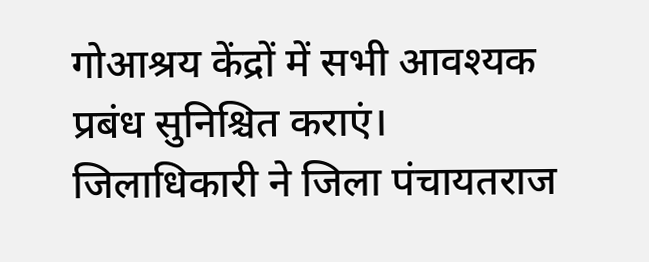गोआश्रय केंद्रों में सभी आवश्यक प्रबंध सुनिश्चित कराएं।
जिलाधिकारी ने जिला पंचायतराज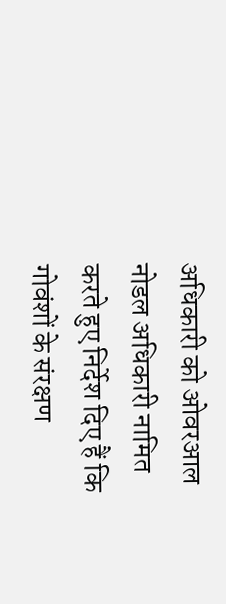अधिकारी को ओवरआल नोडल अधिकारी नामित करते हुए निर्देश दिए हैं कि गोवंशों के संरक्षण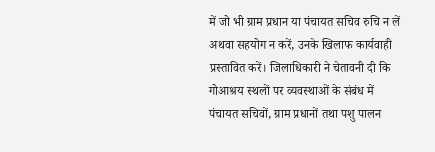में जो भी ग्राम प्रधान या पंचायत सचिव रुचि न लें अथवा सहयोग न करें, उनके खिलाफ कार्यवाही प्रस्तावित करें। जिलाधिकारी ने चेतावनी दी कि गोआश्रय स्थलों पर व्यवस्थाओं के संबंध में पंचायत सचिवों, ग्राम प्रधानों तथा पशु पालन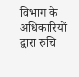विभाग के अधिकारियों द्वारा रुचि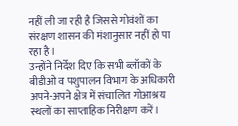नहीं ली जा रही है जिससे गोवंशों का संरक्षण शासन की मंशानुसार नहीं हो पा रहा है।
उन्होंने निर्देश दिए कि सभी ब्लॉकों के बीडीओ व पशुपालन विभाग के अधिकारी अपने-अपने क्षेत्र में संचालित गोआश्रय स्थलों का साप्ताहिक निरीक्षण करें।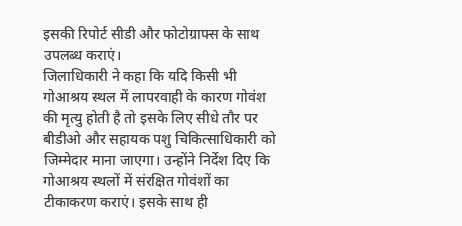इसकी रिपोर्ट सीडी और फोटोग्राफ्स के साथ उपलब्ध कराएं।
जिलाधिकारी ने कहा कि यदि किसी भी गोआश्रय स्थल में लापरवाही के कारण गोवंश की मृत्यु होती है तो इसके लिए सीधे तौर पर बीडीओ और सहायक पशु चिकित्साधिकारी को जिम्मेदार माना जाएगा। उन्होंने निर्देश दिए कि गोआश्रय स्थलों में संरक्षित गोवंशों का टीकाकरण कराएं। इसके साथ ही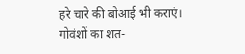हरे चारे की बोआई भी कराएं। गोवंशों का शत-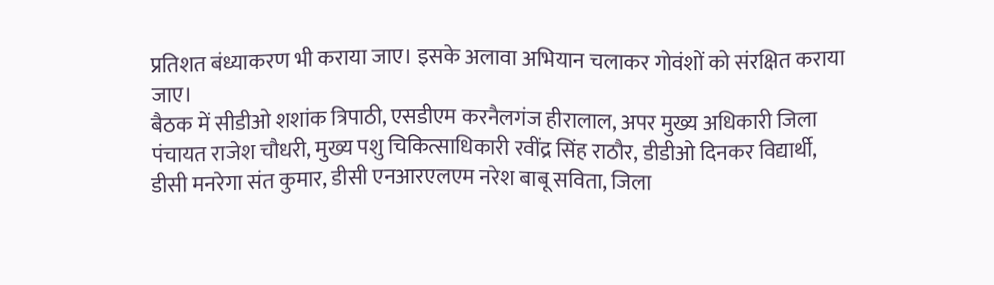प्रतिशत बंध्याकरण भी कराया जाए। इसके अलावा अभियान चलाकर गोवंशों को संरक्षित कराया जाए।
बैठक में सीडीओ शशांक त्रिपाठी, एसडीएम करनैलगंज हीरालाल, अपर मुख्य अधिकारी जिला पंचायत राजेश चौधरी, मुख्य पशु चिकित्साधिकारी रवींद्र सिंह राठौर, डीडीओ दिनकर विद्यार्थी, डीसी मनरेगा संत कुमार, डीसी एनआरएलएम नरेश बाबू सविता, जिला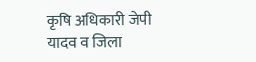कृषि अधिकारी जेपी यादव व जिला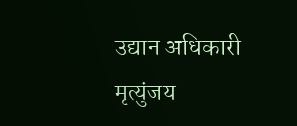उद्यान अधिकारी मृत्युंजय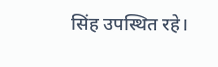सिंह उपस्थित रहे।